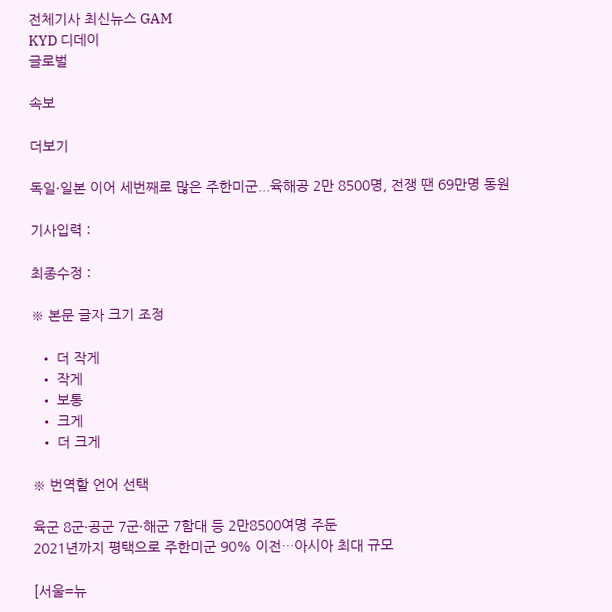전체기사 최신뉴스 GAM
KYD 디데이
글로벌

속보

더보기

독일·일본 이어 세번째로 많은 주한미군...육해공 2만 8500명, 전쟁 땐 69만명 동원

기사입력 :

최종수정 :

※ 본문 글자 크기 조정

  • 더 작게
  • 작게
  • 보통
  • 크게
  • 더 크게

※ 번역할 언어 선택

육군 8군·공군 7군·해군 7함대 등 2만8500여명 주둔
2021년까지 평택으로 주한미군 90% 이전…아시아 최대 규모

[서울=뉴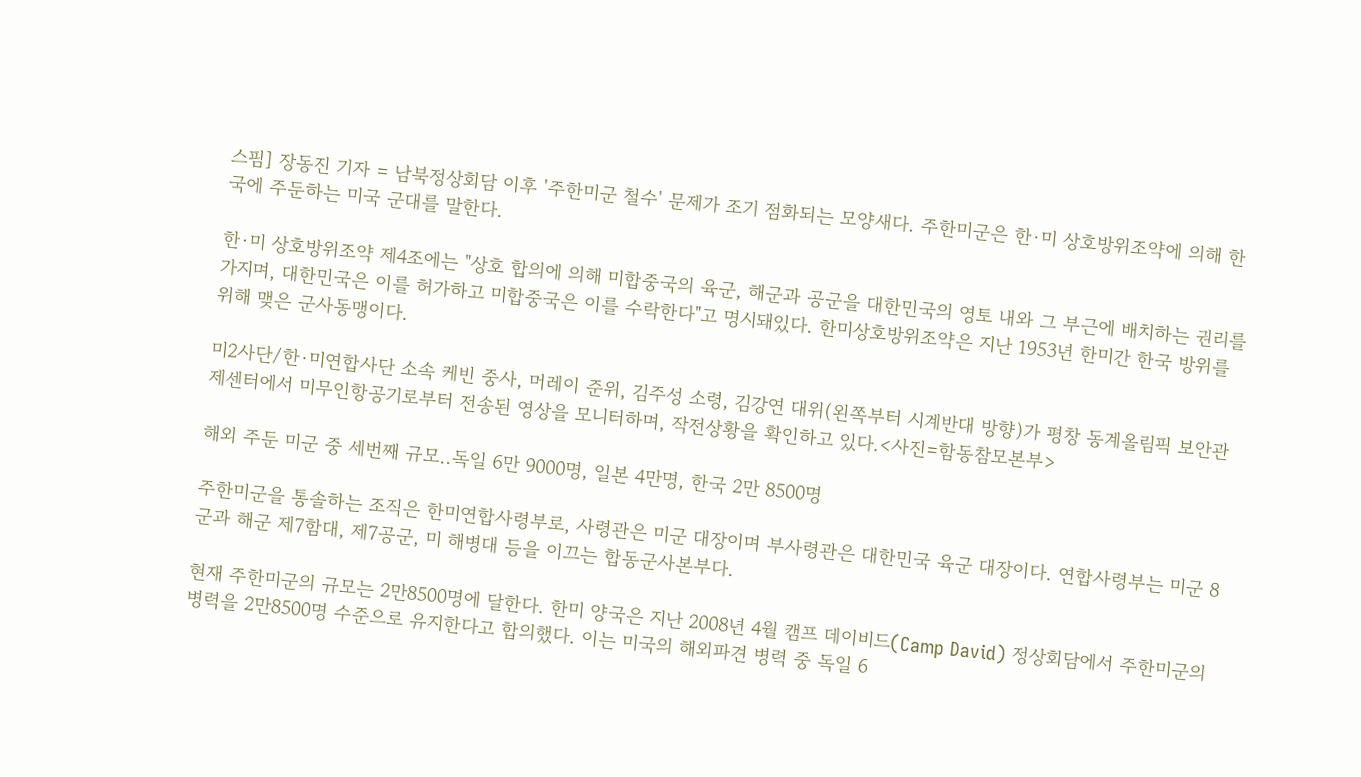스핌] 장동진 기자 = 남북정상회담 이후 '주한미군 철수' 문제가 조기 점화되는 모양새다. 주한미군은 한·미 상호방위조약에 의해 한국에 주둔하는 미국 군대를 말한다.

한·미 상호방위조약 제4조에는 "상호 합의에 의해 미합중국의 육군, 해군과 공군을 대한민국의 영토 내와 그 부근에 배치하는 권리를 가지며, 대한민국은 이를 허가하고 미합중국은 이를 수락한다"고 명시돼있다. 한미상호방위조약은 지난 1953년 한미간 한국 방위를 위해 맺은 군사동맹이다.

미2사단/한·미연합사단 소속 케빈 중사, 머레이 준위, 김주성 소령, 김강연 대위(왼쪽부터 시계반대 방향)가 평창 동계올림픽 보안관제센터에서 미무인항공기로부터 전송된 영상을 모니터하며, 작전상황을 확인하고 있다.<사진=함동참모본부>

해외 주둔 미군 중 세번째 규모..독일 6만 9000명, 일본 4만명, 한국 2만 8500명

주한미군을 통솔하는 조직은 한미연합사령부로, 사령관은 미군 대장이며 부사령관은 대한민국 육군 대장이다. 연합사령부는 미군 8군과 해군 제7함대, 제7공군, 미 해병대 등을 이끄는 합동군사본부다.

현재 주한미군의 규모는 2만8500명에 달한다. 한미 양국은 지난 2008년 4월 캠프 데이비드(Camp David) 정상회담에서 주한미군의 병력을 2만8500명 수준으로 유지한다고 합의했다. 이는 미국의 해외파견 병력 중 독일 6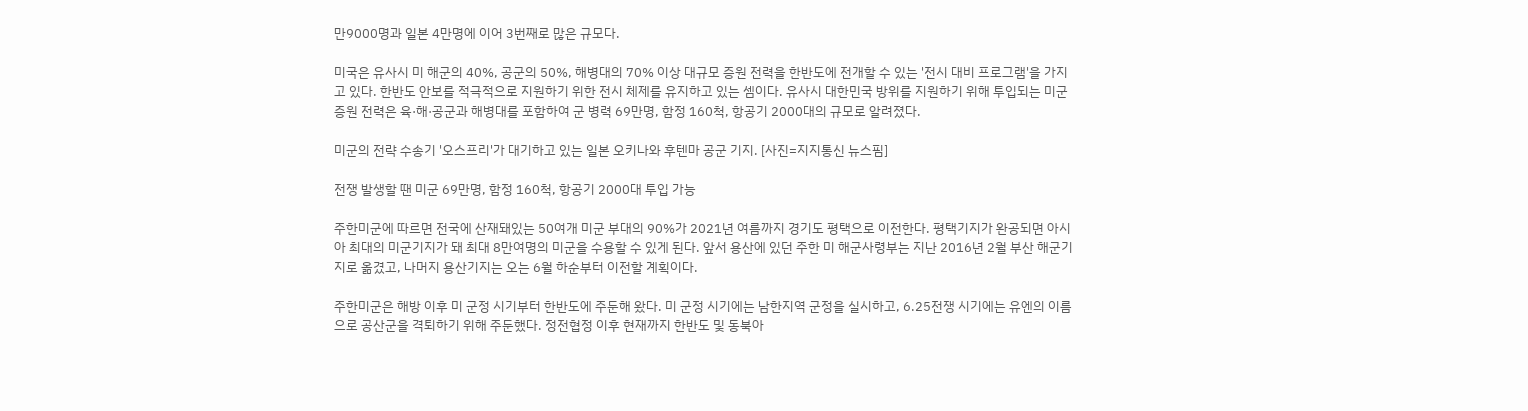만9000명과 일본 4만명에 이어 3번째로 많은 규모다.

미국은 유사시 미 해군의 40%, 공군의 50%, 해병대의 70% 이상 대규모 증원 전력을 한반도에 전개할 수 있는 '전시 대비 프로그램'을 가지고 있다. 한반도 안보를 적극적으로 지원하기 위한 전시 체제를 유지하고 있는 셈이다. 유사시 대한민국 방위를 지원하기 위해 투입되는 미군 증원 전력은 육·해·공군과 해병대를 포함하여 군 병력 69만명, 함정 160척, 항공기 2000대의 규모로 알려졌다.

미군의 전략 수송기 '오스프리'가 대기하고 있는 일본 오키나와 후텐마 공군 기지. [사진=지지통신 뉴스핌]

전쟁 발생할 땐 미군 69만명, 함정 160척, 항공기 2000대 투입 가능

주한미군에 따르면 전국에 산재돼있는 50여개 미군 부대의 90%가 2021년 여름까지 경기도 평택으로 이전한다. 평택기지가 완공되면 아시아 최대의 미군기지가 돼 최대 8만여명의 미군을 수용할 수 있게 된다. 앞서 용산에 있던 주한 미 해군사령부는 지난 2016년 2월 부산 해군기지로 옮겼고, 나머지 용산기지는 오는 6월 하순부터 이전할 계획이다.

주한미군은 해방 이후 미 군정 시기부터 한반도에 주둔해 왔다. 미 군정 시기에는 남한지역 군정을 실시하고, 6.25전쟁 시기에는 유엔의 이름으로 공산군을 격퇴하기 위해 주둔했다. 정전협정 이후 현재까지 한반도 및 동북아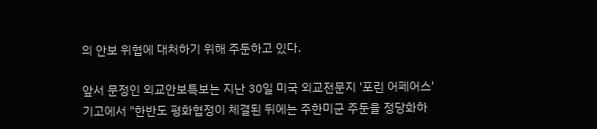의 안보 위협에 대처하기 위해 주둔하고 있다.

앞서 문정인 외교안보특보는 지난 30일 미국 외교전문지 '포린 어페어스' 기고에서 "한반도 평화협정이 체결된 뒤에는 주한미군 주둔을 정당화하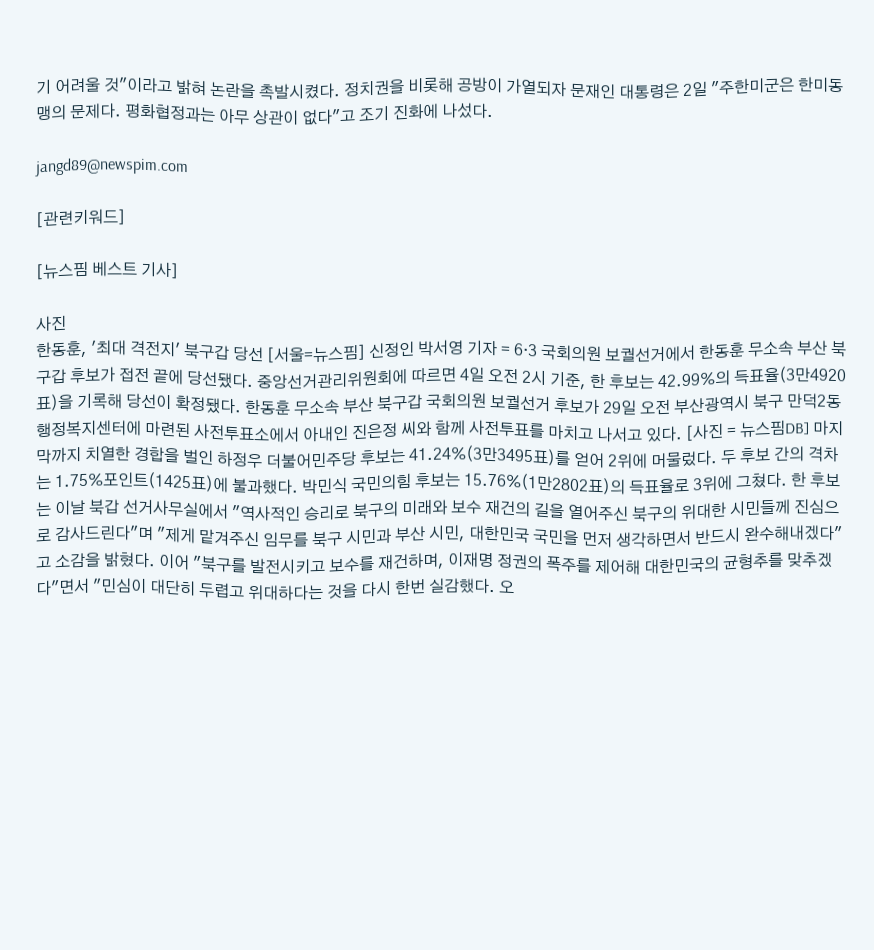기 어려울 것"이라고 밝혀 논란을 촉발시켰다. 정치권을 비롯해 공방이 가열되자 문재인 대통령은 2일 "주한미군은 한미동맹의 문제다. 평화협정과는 아무 상관이 없다"고 조기 진화에 나섰다.

jangd89@newspim.com

[관련키워드]

[뉴스핌 베스트 기사]

사진
한동훈, '최대 격전지' 북구갑 당선 [서울=뉴스핌] 신정인 박서영 기자 = 6·3 국회의원 보궐선거에서 한동훈 무소속 부산 북구갑 후보가 접전 끝에 당선됐다. 중앙선거관리위원회에 따르면 4일 오전 2시 기준, 한 후보는 42.99%의 득표율(3만4920표)을 기록해 당선이 확정됐다. 한동훈 무소속 부산 북구갑 국회의원 보궐선거 후보가 29일 오전 부산광역시 북구 만덕2동행정복지센터에 마련된 사전투표소에서 아내인 진은정 씨와 함께 사전투표를 마치고 나서고 있다. [사진 = 뉴스핌DB] 마지막까지 치열한 경합을 벌인 하정우 더불어민주당 후보는 41.24%(3만3495표)를 얻어 2위에 머물렀다. 두 후보 간의 격차는 1.75%포인트(1425표)에 불과했다. 박민식 국민의힘 후보는 15.76%(1만2802표)의 득표율로 3위에 그쳤다. 한 후보는 이날 북갑 선거사무실에서 "역사적인 승리로 북구의 미래와 보수 재건의 길을 열어주신 북구의 위대한 시민들께 진심으로 감사드린다"며 "제게 맡겨주신 임무를 북구 시민과 부산 시민, 대한민국 국민을 먼저 생각하면서 반드시 완수해내겠다"고 소감을 밝혔다. 이어 "북구를 발전시키고 보수를 재건하며, 이재명 정권의 폭주를 제어해 대한민국의 균형추를 맞추겠다"면서 "민심이 대단히 두렵고 위대하다는 것을 다시 한번 실감했다. 오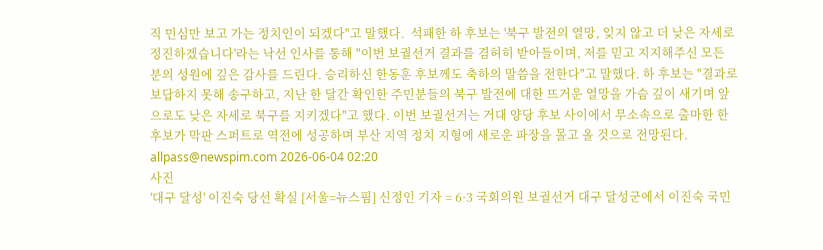직 민심만 보고 가는 정치인이 되겠다"고 말했다.  석패한 하 후보는 '북구 발전의 열망, 잊지 않고 더 낮은 자세로 정진하겠습니다'라는 낙선 인사를 통해 "이번 보궐선거 결과를 겸허히 받아들이며, 저를 믿고 지지해주신 모든 분의 성원에 깊은 감사를 드린다. 승리하신 한동훈 후보께도 축하의 말씀을 전한다"고 말했다. 하 후보는 "결과로 보답하지 못해 송구하고, 지난 한 달간 확인한 주민분들의 북구 발전에 대한 뜨거운 열망을 가슴 깊이 새기며 앞으로도 낮은 자세로 북구를 지키겠다"고 했다. 이번 보궐선거는 거대 양당 후보 사이에서 무소속으로 출마한 한 후보가 막판 스퍼트로 역전에 성공하며 부산 지역 정치 지형에 새로운 파장을 몰고 올 것으로 전망된다. allpass@newspim.com 2026-06-04 02:20
사진
'대구 달성' 이진숙 당선 확실 [서울=뉴스핌] 신정인 기자 = 6·3 국회의원 보궐선거 대구 달성군에서 이진숙 국민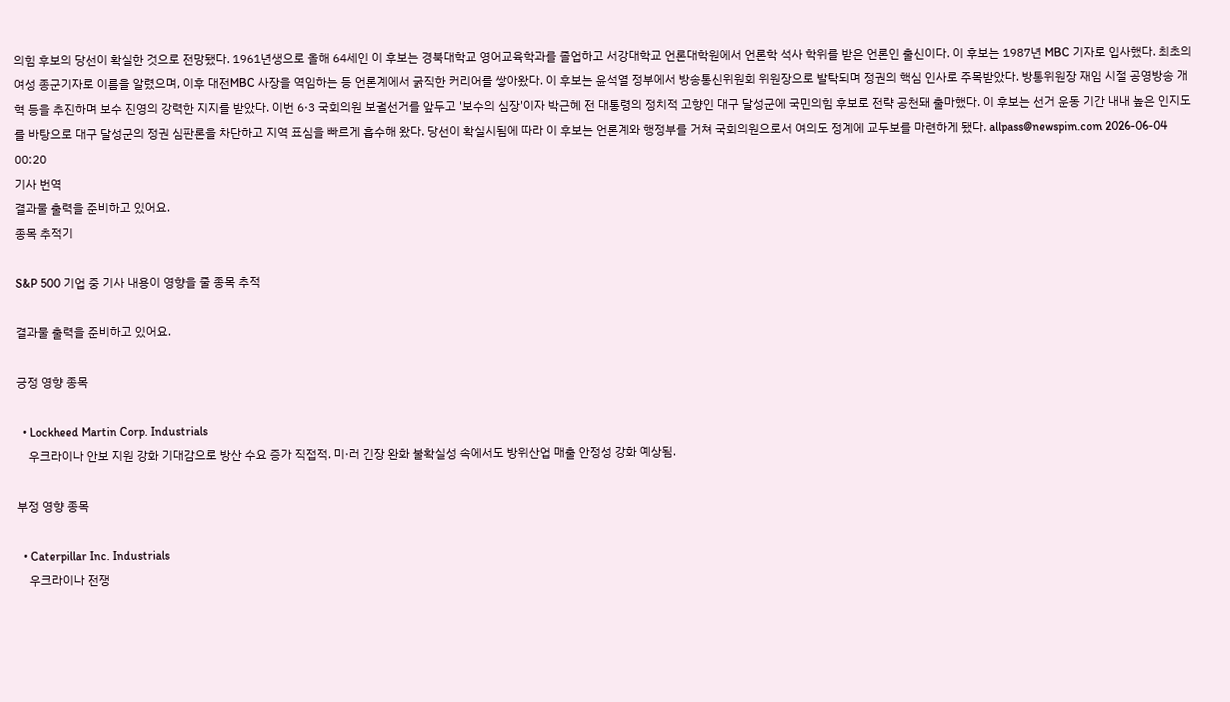의힘 후보의 당선이 확실한 것으로 전망됐다. 1961년생으로 올해 64세인 이 후보는 경북대학교 영어교육학과를 졸업하고 서강대학교 언론대학원에서 언론학 석사 학위를 받은 언론인 출신이다. 이 후보는 1987년 MBC 기자로 입사했다. 최초의 여성 종군기자로 이름을 알렸으며, 이후 대전MBC 사장을 역임하는 등 언론계에서 굵직한 커리어를 쌓아왔다. 이 후보는 윤석열 정부에서 방송통신위원회 위원장으로 발탁되며 정권의 핵심 인사로 주목받았다. 방통위원장 재임 시절 공영방송 개혁 등을 추진하며 보수 진영의 강력한 지지를 받았다. 이번 6·3 국회의원 보궐선거를 앞두고 '보수의 심장'이자 박근혜 전 대통령의 정치적 고향인 대구 달성군에 국민의힘 후보로 전략 공천돼 출마했다. 이 후보는 선거 운동 기간 내내 높은 인지도를 바탕으로 대구 달성군의 정권 심판론을 차단하고 지역 표심을 빠르게 흡수해 왔다. 당선이 확실시됨에 따라 이 후보는 언론계와 행정부를 거쳐 국회의원으로서 여의도 정계에 교두보를 마련하게 됐다. allpass@newspim.com 2026-06-04 00:20
기사 번역
결과물 출력을 준비하고 있어요.
종목 추적기

S&P 500 기업 중 기사 내용이 영향을 줄 종목 추적

결과물 출력을 준비하고 있어요.

긍정 영향 종목

  • Lockheed Martin Corp. Industrials
    우크라이나 안보 지원 강화 기대감으로 방산 수요 증가 직접적. 미·러 긴장 완화 불확실성 속에서도 방위산업 매출 안정성 강화 예상됨.

부정 영향 종목

  • Caterpillar Inc. Industrials
    우크라이나 전쟁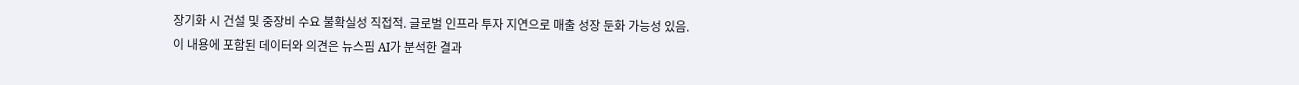장기화 시 건설 및 중장비 수요 불확실성 직접적. 글로벌 인프라 투자 지연으로 매출 성장 둔화 가능성 있음.
이 내용에 포함된 데이터와 의견은 뉴스핌 AI가 분석한 결과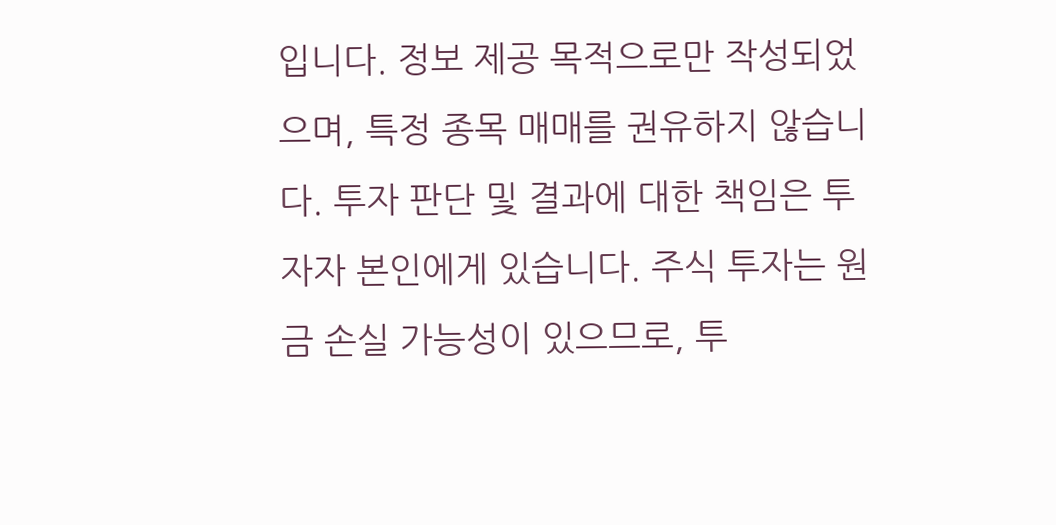입니다. 정보 제공 목적으로만 작성되었으며, 특정 종목 매매를 권유하지 않습니다. 투자 판단 및 결과에 대한 책임은 투자자 본인에게 있습니다. 주식 투자는 원금 손실 가능성이 있으므로, 투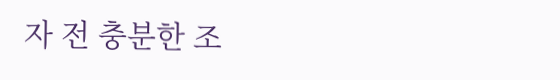자 전 충분한 조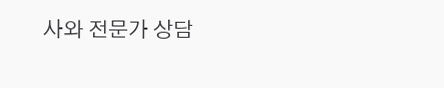사와 전문가 상담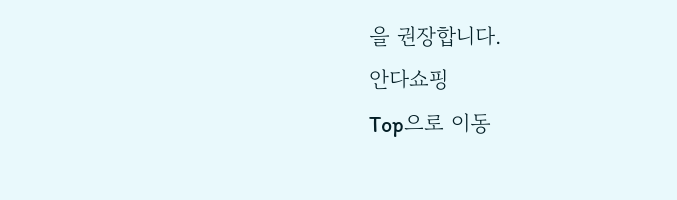을 권장합니다.
안다쇼핑
Top으로 이동